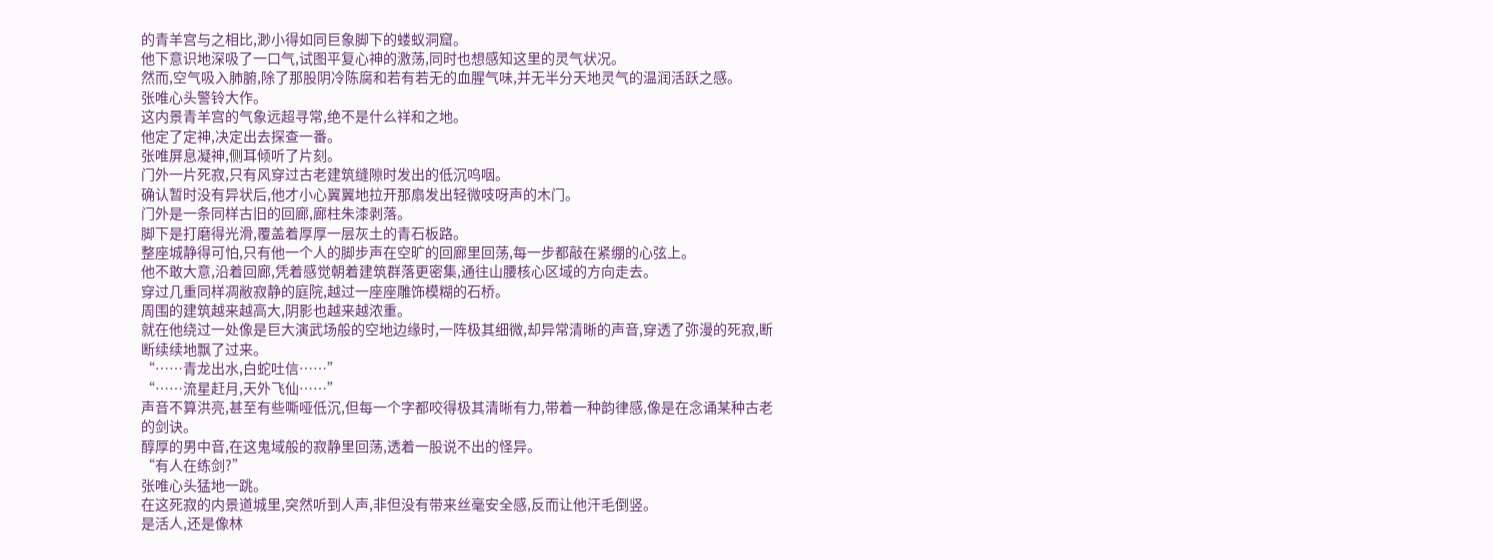的青羊宫与之相比,渺小得如同巨象脚下的蝼蚁洞窟。
他下意识地深吸了一口气,试图平复心神的激荡,同时也想感知这里的灵气状况。
然而,空气吸入肺腑,除了那股阴冷陈腐和若有若无的血腥气味,并无半分天地灵气的温润活跃之感。
张唯心头警铃大作。
这内景青羊宫的气象远超寻常,绝不是什么祥和之地。
他定了定神,决定出去探查一番。
张唯屏息凝神,侧耳倾听了片刻。
门外一片死寂,只有风穿过古老建筑缝隙时发出的低沉呜咽。
确认暂时没有异状后,他才小心翼翼地拉开那扇发出轻微吱呀声的木门。
门外是一条同样古旧的回廊,廊柱朱漆剥落。
脚下是打磨得光滑,覆盖着厚厚一层灰土的青石板路。
整座城静得可怕,只有他一个人的脚步声在空旷的回廊里回荡,每一步都敲在紧绷的心弦上。
他不敢大意,沿着回廊,凭着感觉朝着建筑群落更密集,通往山腰核心区域的方向走去。
穿过几重同样凋敝寂静的庭院,越过一座座雕饰模糊的石桥。
周围的建筑越来越高大,阴影也越来越浓重。
就在他绕过一处像是巨大演武场般的空地边缘时,一阵极其细微,却异常清晰的声音,穿透了弥漫的死寂,断断续续地飘了过来。
“……青龙出水,白蛇吐信……”
“……流星赶月,天外飞仙……”
声音不算洪亮,甚至有些嘶哑低沉,但每一个字都咬得极其清晰有力,带着一种韵律感,像是在念诵某种古老的剑诀。
醇厚的男中音,在这鬼域般的寂静里回荡,透着一股说不出的怪异。
“有人在练剑?”
张唯心头猛地一跳。
在这死寂的内景道城里,突然听到人声,非但没有带来丝毫安全感,反而让他汗毛倒竖。
是活人,还是像林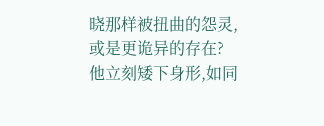晓那样被扭曲的怨灵,或是更诡异的存在?
他立刻矮下身形,如同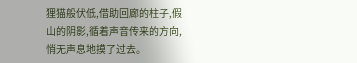狸猫般伏低,借助回廊的柱子,假山的阴影,循着声音传来的方向,悄无声息地摸了过去。